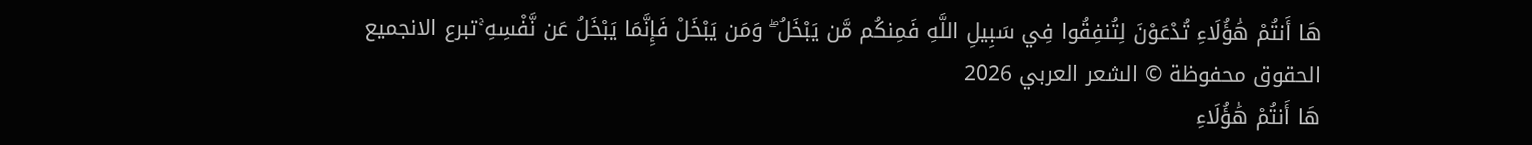هَا أَنتُمْ هَٰؤُلَاءِ تُدْعَوْنَ لِتُنفِقُوا فِي سَبِيلِ اللَّهِ فَمِنكُم مَّن يَبْخَلُ ۖ وَمَن يَبْخَلْ فَإِنَّمَا يَبْخَلُ عَن نَّفْسِهِ ۚتبرع الانجميع الحقوق محفوظة © الشعر العربي 2026
هَا أَنتُمْ هَٰؤُلَاءِ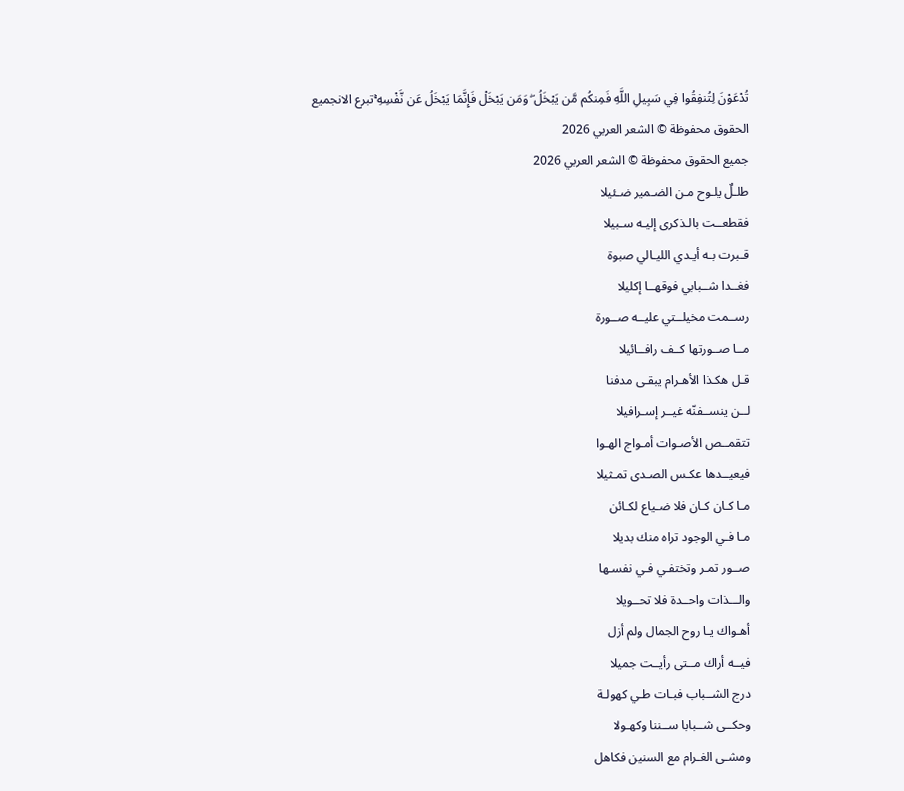تُدْعَوْنَ لِتُنفِقُوا فِي سَبِيلِ اللَّهِ فَمِنكُم مَّن يَبْخَلُ ۖ وَمَن يَبْخَلْ فَإِنَّمَا يَبْخَلُ عَن نَّفْسِهِ ۚتبرع الانجميع الحقوق محفوظة © الشعر العربي 2026
جميع الحقوق محفوظة © الشعر العربي 2026
طلـلٌ يلـوح مـن الضـمير ضـئيلا
فقطعــت بالـذكرى إليـه سـبيلا
قـبرت بـه أيـدي الليـالي صبوة
فغــدا شــبابي فوقهــا إكليلا
رســمت مخيلــتي عليــه صــورة
مــا صــورتها كــف رافــائيلا
قـل هكـذا الأهـرام يبقـى مدفنا
لــن ينســفنّه غيــر إسـرافيلا
تتقمــص الأصـوات أمـواج الهـوا
فيعيــدها عكـس الصـدى تمـثيلا
مـا كـان كـان فلا ضـياع لكـائن
مـا فـي الوجود تراه منك بديلا
صــور تمـر وتختفـي فـي نفسـها
والـــذات واحــدة فلا تحــويلا
أهـواك يـا روح الجمال ولم أزل
فيــه أراك مــتى رأيــت جميلا
درج الشــباب فبـات طـي كهولـة
وحكــى شــبابا ســننا وكهـولا
ومشـى الغـرام مع السنين فكاهل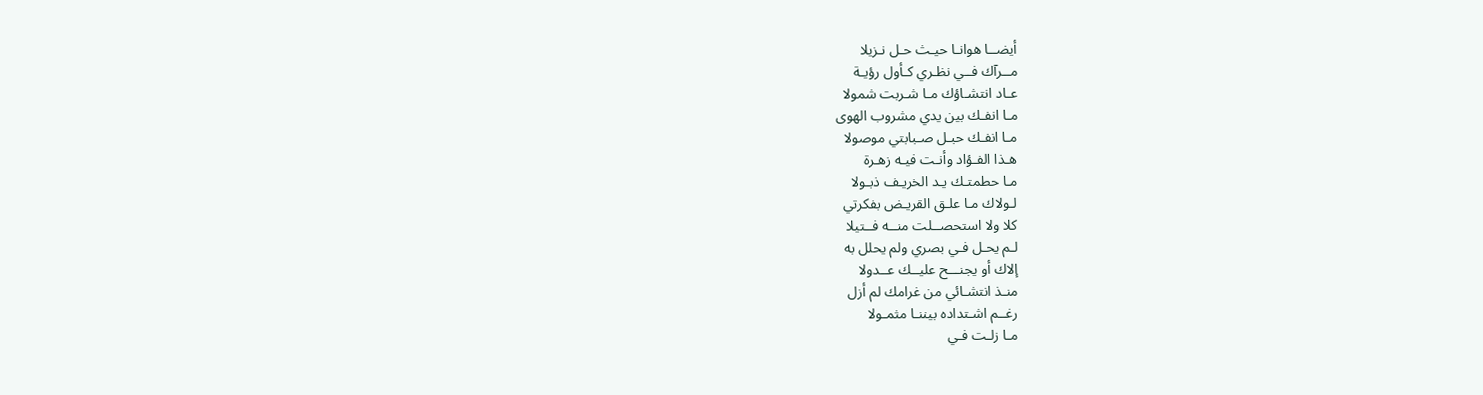أيضــا هوانـا حيـث حـل نـزيلا
مــرآك فــي نظـري كـأول رؤيـة
عـاد انتشـاؤك مـا شـربت شمولا
مـا انفـك بين يدي مشروب الهوى
مـا انفـك حبـل صـبابتي موصولا
هـذا الفـؤاد وأنـت فيـه زهـرة
مـا حطمتـك يـد الخريـف ذبـولا
لـولاك مـا علـق القريـض بفكرتي
كلا ولا استحصــلت منــه فــتيلا
لـم يحـل فـي بصري ولم يحلل به
إلاك أو يجنـــح عليــك عــدولا
منـذ انتشـائي من غرامك لم أزل
رغــم اشـتداده بيننـا مثمـولا
مـا زلـت فـي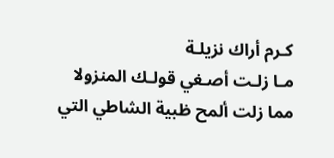كـرم أراك نزيلـة
مـا زلـت أصـغي قولـك المنزولا
مما زلت ألمح ظبية الشاطي التي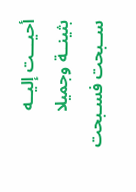أحيـــت إليــه بثينــة وجميلا
ســبحت فسـبحت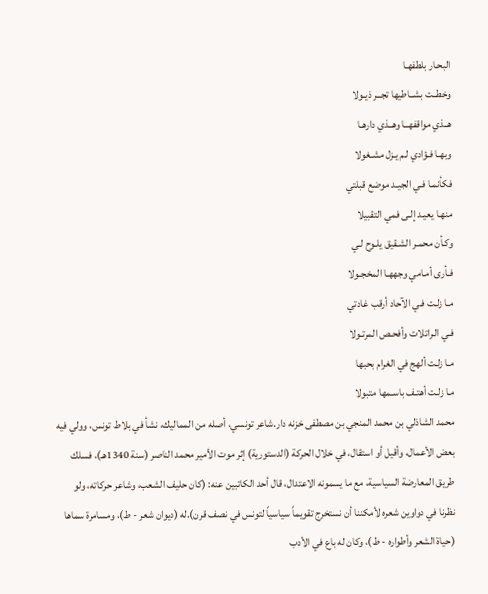البحـار بلطفهـا
وخطــت بشــاطيها تجــر ذيـولا
هــذي مواقفهــا وهــذي دارهـا
وبهـا فـؤادي لـم يـزل مشـغولا
فكأنمـا فـي الجيـد موضع قبلتي
منهـا يعيـد إلـى فمي التقبيلا
وكـأن محمـر الشـقيق يلـوح لـي
فـأرى أمـامي وجههـا المخجـولا
مـا زلـت فـي الآحاد أرقب غادتي
فـي الـراتلات وأفحـص المرتـولا
مـا زلـت ألهج في الغرام بحبها
مـا زلـت أهتـف باسـمها متبولا
محمد الشاذلي بن محمد المنجي بن مصطفى خزنه دار.شاعر تونسي، أصله من المماليك، نشأ في بلاط تونس، وولي فيه بعض الأعمال، وأقيل أو استقال، في خلال الحركة (الدستورية) إثر موت الأمير محمد الناصر (سنة 1340هـ)، فسلك طريق المعارضة السياسية، مع ما يسمونه الاعتدال، قال أحد الكاتبين عنه: (كان حليف الشعب، وشاعر حركاته، ولو نظرنا في دواوين شعره لأمكننا أن نستخرج تقويماً سياسياً لتونس في نصف قرن).له (ديوان شعر - ط)، ومسامرة سماها (حياة الشعر وأطواره - ط)، وكان له باع في الأدب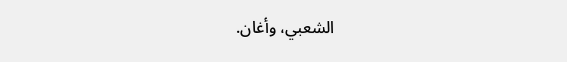الشعبي، وأغان.